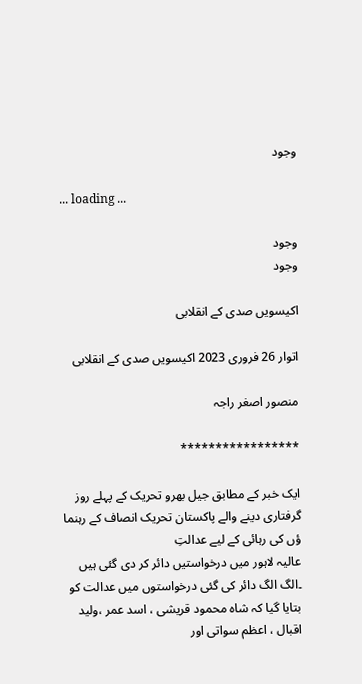وجود

... loading ...

وجود
وجود

اکیسویں صدی کے انقلابی

اتوار 26 فروری 2023 اکیسویں صدی کے انقلابی

منصور اصغر راجہ

*****************

ایک خبر کے مطابق جیل بھرو تحریک کے پہلے روز گرفتاری دینے والے پاکستان تحریک انصاف کے رہنما ؤں کی رہائی کے لیے عدالتِ
عالیہ لاہور میں درخواستیں دائر کر دی گئی ہیں ۔الگ الگ دائر کی گئی درخواستوں میں عدالت کو بتایا گیا کہ شاہ محمود قریشی ، اسد عمر ،ولید اقبال ، اعظم سواتی اور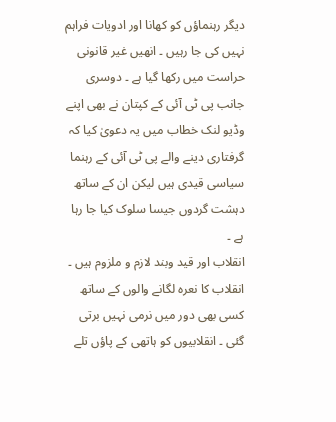دیگر رہنماؤں کو کھانا اور ادویات فراہم نہیں کی جا رہیں ۔ انھیں غیر قانونی حراست میں رکھا گیا ہے ۔ دوسری جانب پی ٹی آئی کے کپتان نے بھی اپنے وڈیو لنک خطاب میں یہ دعویٰ کیا کہ گرفتاری دینے والے پی ٹی آئی کے رہنما سیاسی قیدی ہیں لیکن ان کے ساتھ دہشت گردوں جیسا سلوک کیا جا رہا ہے ۔
انقلاب اور قید وبند لازم و ملزوم ہیں ۔ انقلاب کا نعرہ لگانے والوں کے ساتھ کسی بھی دور میں نرمی نہیں برتی گئی ۔ انقلابیوں کو ہاتھی کے پاؤں تلے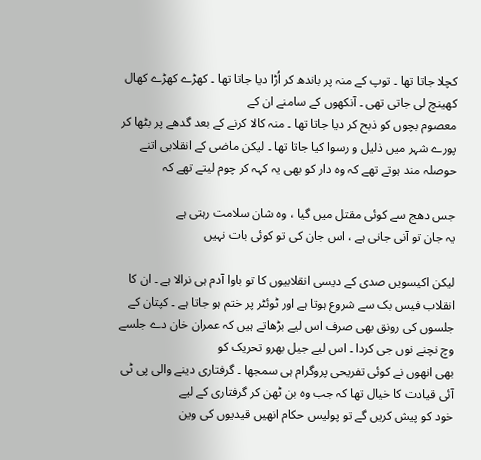کچلا جاتا تھا ۔ توپ کے منہ پر باندھ کر اُڑا دیا جاتا تھا ۔ کھڑے کھڑے کھال کھینچ لی جاتی تھی ۔ آنکھوں کے سامنے ان کے
معصوم بچوں کو ذبح کر دیا جاتا تھا ۔ منہ کالا کرنے کے بعد گدھے پر بٹھا کر پورے شہر میں ذلیل و رسوا کیا جاتا تھا ۔ لیکن ماضی کے انقلابی اتنے حوصلہ مند ہوتے تھے کہ وہ دار کو بھی یہ کہہ کر چوم لیتے تھے کہ

جس دھج سے کوئی مقتل میں گیا ، وہ شان سلامت رہتی ہے
یہ جان تو آنی جانی ہے ، اس جان کی تو کوئی بات نہیں

لیکن اکیسویں صدی کے دیسی انقلابیوں کا تو باوا آدم ہی نرالا ہے ۔ ان کا انقلاب فیس بک سے شروع ہوتا ہے اور ٹوئٹر پر ختم ہو جاتا ہے ۔ کپتان کے جلسوں کی رونق بھی صرف اس لیے بڑھاتے ہیں کہ عمران خان دے جلسے وچ نچنے نوں جی کردا ۔ اس لیے جیل بھرو تحریک کو
بھی انھوں نے کوئی تفریحی پروگرام ہی سمجھا ۔ گرفتاری دینے والی پی ٹی آئی قیادت کا خیال تھا کہ جب وہ بن ٹھن کر گرفتاری کے لیے
خود کو پیش کریں گے تو پولیس حکام انھیں قیدیوں کی وین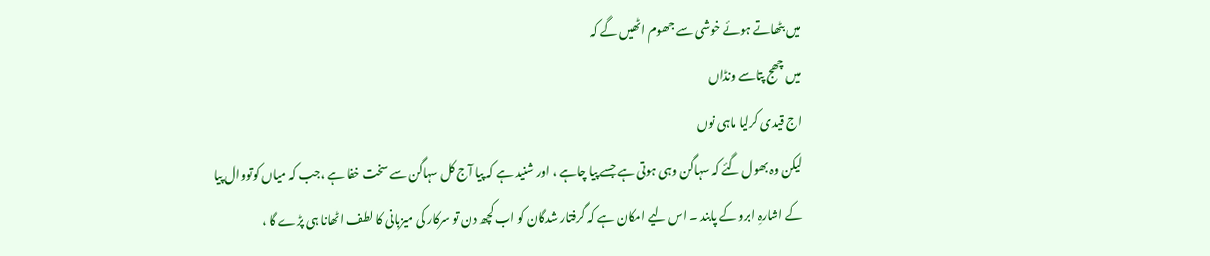میں بٹھاتے ہوئے خوشی سے جھوم اٹھیں گے کہ
میں چھج پتاسے ونڈاں
اج قیدی کرلیا ماہی نوں
لیکن وہ بھول گئے کہ سہاگن وہی ہوتی ہے جسے پیا چاہے ، اور شنید ہے کہ پیا آج کل سہاگن سے سخت خفا ہے ،جب کہ میاں کوتووال پیا
کے اشارہِ ابرو کے پابند ۔ اس لیے امکان ہے کہ گرفتار شدگان کو اب کچھ دن تو سرکار کی میزبانی کا لطف اٹھانا ہی پڑے گا ،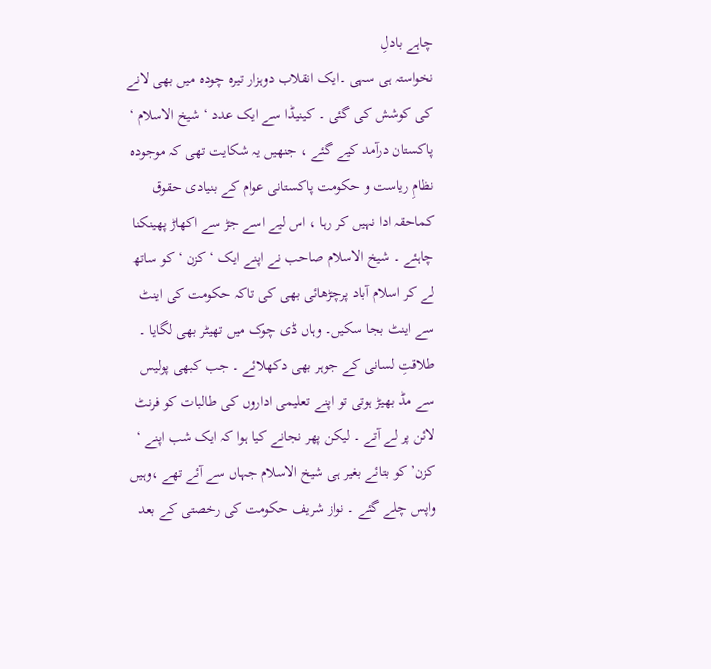چاہے بادلِ
نخواستہ ہی سہی ۔ایک انقلاب دوہزار تیرہ چودہ میں بھی لانے کی کوشش کی گئی ۔ کینیڈا سے ایک عدد ‘ شیخ الاسلام ‘ پاکستان درآمد کیے گئے ، جنھیں یہ شکایت تھی کہ موجودہ نظامِ ریاست و حکومت پاکستانی عوام کے بنیادی حقوق کماحقہ ادا نہیں کر رہا ، اس لیے اسے جڑ سے اکھاڑ پھینکنا
چاہئے ۔ شیخ الاسلام صاحب نے اپنے ایک ‘ کزن ‘ کو ساتھ لے کر اسلام آباد پرچڑھائی بھی کی تاکہ حکومت کی اینٹ سے اینٹ بجا سکیں۔ وہاں ڈی چوک میں تھیٹر بھی لگایا ۔ طلاقتِ لسانی کے جوہر بھی دکھلائے ۔ جب کبھی پولیس سے مڈ بھیڑ ہوتی تو اپنے تعلیمی اداروں کی طالبات کو فرنٹ لائن پر لے آتے ۔ لیکن پھر نجانے کیا ہوا کہ ایک شب اپنے ‘ کزن’ کو بتائے بغیر ہی شیخ الاسلام جہاں سے آئے تھے ،وہیں واپس چلے گئے ۔ نواز شریف حکومت کی رخصتی کے بعد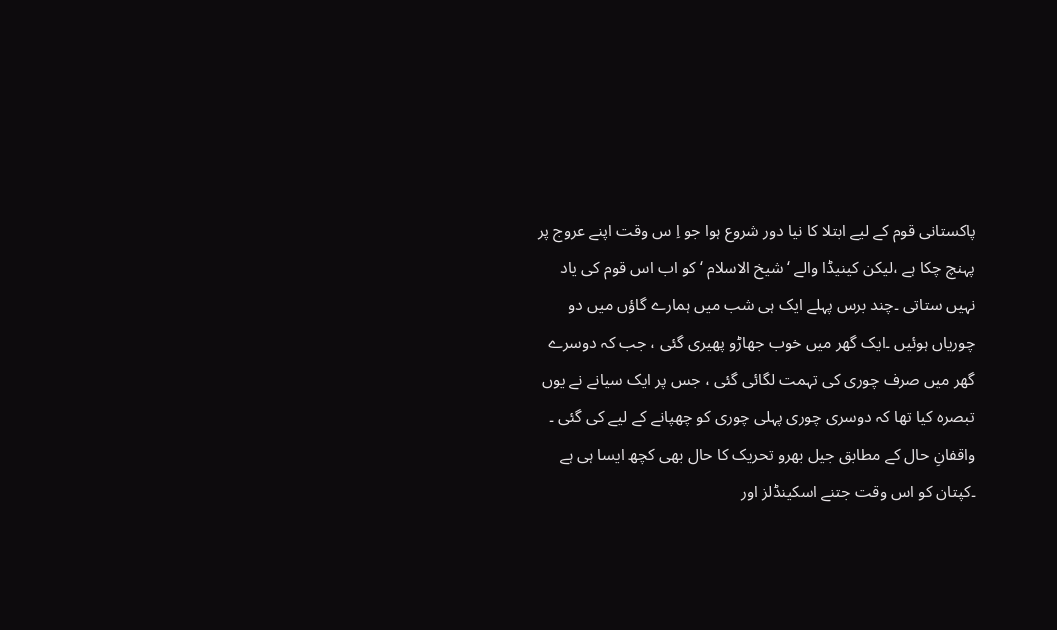پاکستانی قوم کے لیے ابتلا کا نیا دور شروع ہوا جو اِ س وقت اپنے عروج پر پہنچ چکا ہے ،لیکن کینیڈا والے ‘ شیخ الاسلام ‘ کو اب اس قوم کی یاد نہیں ستاتی ۔چند برس پہلے ایک ہی شب میں ہمارے گاؤں میں دو چوریاں ہوئیں ۔ایک گھر میں خوب جھاڑو پھیری گئی ، جب کہ دوسرے گھر میں صرف چوری کی تہمت لگائی گئی ، جس پر ایک سیانے نے یوں تبصرہ کیا تھا کہ دوسری چوری پہلی چوری کو چھپانے کے لیے کی گئی ۔
واقفانِ حال کے مطابق جیل بھرو تحریک کا حال بھی کچھ ایسا ہی ہے ۔کپتان کو اس وقت جتنے اسکینڈلز اور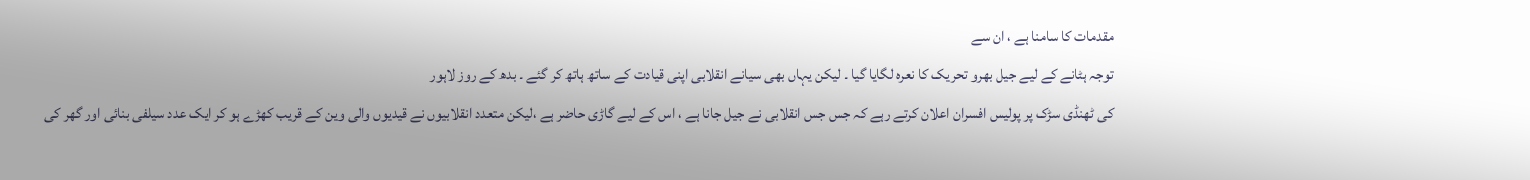مقدمات کا سامنا ہے ، ان سے
توجہ ہٹانے کے لیے جیل بھرو تحریک کا نعرہ لگایا گیا ۔ لیکن یہاں بھی سیانے انقلابی اپنی قیادت کے ساتھ ہاتھ کر گئے ۔ بدھ کے روز لاہور
کی ٹھنڈی سڑک پر پولیس افسران اعلان کرتے رہے کہ جس جس انقلابی نے جیل جانا ہے ، اس کے لیے گاڑی حاضر ہے ،لیکن متعدد انقلابیوں نے قیدیوں والی وین کے قریب کھڑے ہو کر ایک عدد سیلفی بنائی اور گھر کی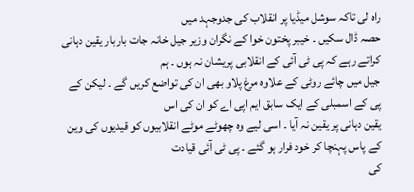راہ لی تاکہ سوشل میڈیا پر انقلاب کی جدوجہد میں
حصہ ڈال سکیں ۔ خیبر پختون خوا کے نگران وزیر جیل خانہ جات باربار یقین دہانی کراتے رہے کہ پی ٹی آئی کے انقلابی پریشان نہ ہوں ۔ ہم
جیل میں چائے روٹی کے علاوہ مرغ پلاو بھی ان کی تواضع کریں گے ۔ لیکن کے پی کے اسمبلی کے ایک سابق ایم اپی اے کو ان کی اس
یقین دہانی پر یقین نہ آیا ۔ اسی لیے وہ چھوٹے موٹے انقلابیوں کو قیدیوں کی وین کے پاس پہنچا کر خود فرار ہو گئے ۔ پی ٹی آئی قیادت
کی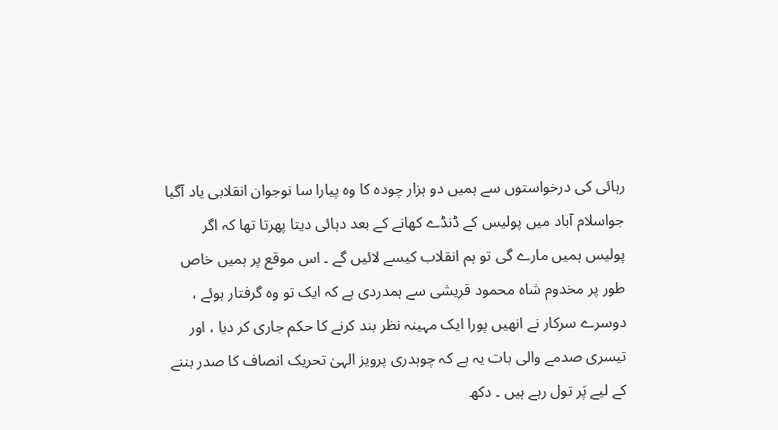رہائی کی درخواستوں سے ہمیں دو ہزار چودہ کا وہ پیارا سا نوجوان انقلابی یاد آگیا جواسلام آباد میں پولیس کے ڈنڈے کھانے کے بعد دہائی دیتا پھرتا تھا کہ اگر پولیس ہمیں مارے گی تو ہم انقلاب کیسے لائیں گے ۔ اس موقع پر ہمیں خاص طور پر مخدوم شاہ محمود قریشی سے ہمدردی ہے کہ ایک تو وہ گرفتار ہوئے ، دوسرے سرکار نے انھیں پورا ایک مہینہ نظر بند کرنے کا حکم جاری کر دیا ، اور تیسری صدمے والی بات یہ ہے کہ چوہدری پرویز الہیٰ تحریک انصاف کا صدر بننے کے لیے پَر تول رہے ہیں ۔ دکھ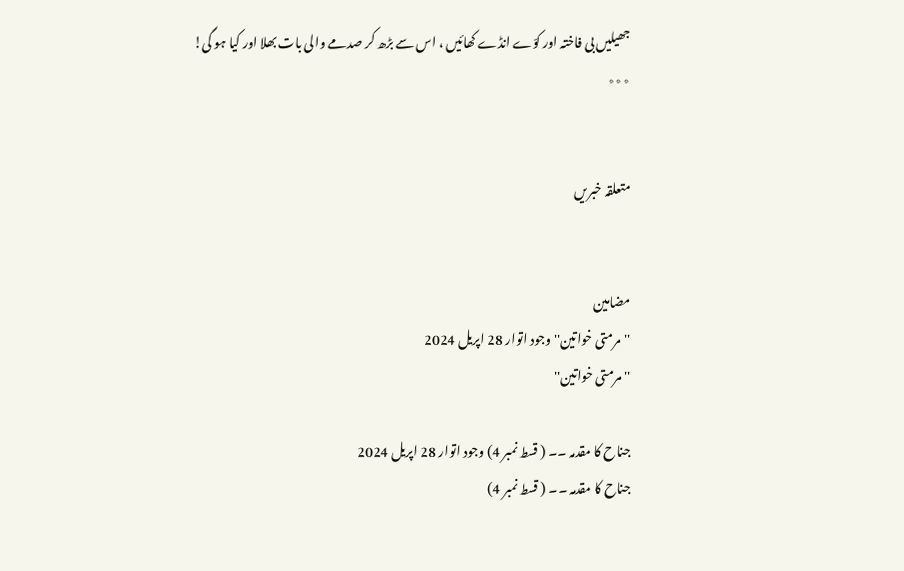جھیلیں بی فاختہ اور کوّے انڈے کھائیں ، اس سے بڑھ کر صدمے والی بات بھلا اور کیا ہو گی!
٭٭٭


متعلقہ خبریں


مضامین
''مرمتی خواتین'' وجود اتوار 28 اپریل 2024
''مرمتی خواتین''

جناح کا مقدمہ ۔۔ ( قسط نمبر 4) وجود اتوار 28 اپریل 2024
جناح کا مقدمہ ۔۔ ( قسط نمبر 4)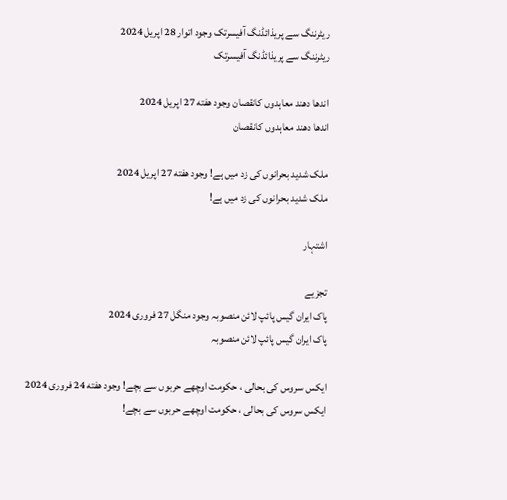ریٹرننگ سے پریذائڈنگ آفیسرتک وجود اتوار 28 اپریل 2024
ریٹرننگ سے پریذائڈنگ آفیسرتک

اندھا دھند معاہدوں کانقصان وجود هفته 27 اپریل 2024
اندھا دھند معاہدوں کانقصان

ملک شدید بحرانوں کی زد میں ہے! وجود هفته 27 اپریل 2024
ملک شدید بحرانوں کی زد میں ہے!

اشتہار

تجزیے
پاک ایران گیس پائپ لائن منصوبہ وجود منگل 27 فروری 2024
پاک ایران گیس پائپ لائن منصوبہ

ایکس سروس کی بحالی ، حکومت اوچھے حربوں سے بچے! وجود هفته 24 فروری 2024
ایکس سروس کی بحالی ، حکومت اوچھے حربوں سے بچے!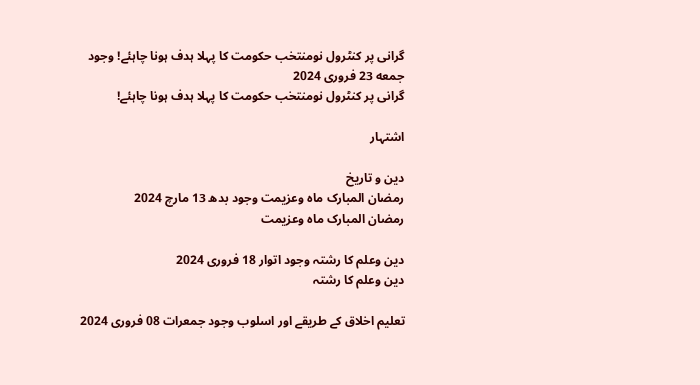گرانی پر کنٹرول نومنتخب حکومت کا پہلا ہدف ہونا چاہئے! وجود جمعه 23 فروری 2024
گرانی پر کنٹرول نومنتخب حکومت کا پہلا ہدف ہونا چاہئے!

اشتہار

دین و تاریخ
رمضان المبارک ماہ وعزیمت وجود بدھ 13 مارچ 2024
رمضان المبارک ماہ وعزیمت

دین وعلم کا رشتہ وجود اتوار 18 فروری 2024
دین وعلم کا رشتہ

تعلیم اخلاق کے طریقے اور اسلوب وجود جمعرات 08 فروری 2024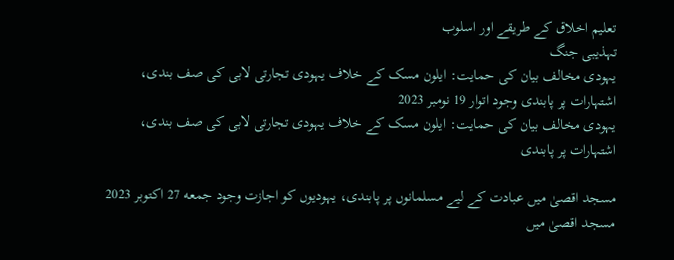تعلیم اخلاق کے طریقے اور اسلوب
تہذیبی جنگ
یہودی مخالف بیان کی حمایت: ایلون مسک کے خلاف یہودی تجارتی لابی کی صف بندی، اشتہارات پر پابندی وجود اتوار 19 نومبر 2023
یہودی مخالف بیان کی حمایت: ایلون مسک کے خلاف یہودی تجارتی لابی کی صف بندی، اشتہارات پر پابندی

مسجد اقصیٰ میں عبادت کے لیے مسلمانوں پر پابندی، یہودیوں کو اجازت وجود جمعه 27 اکتوبر 2023
مسجد اقصیٰ میں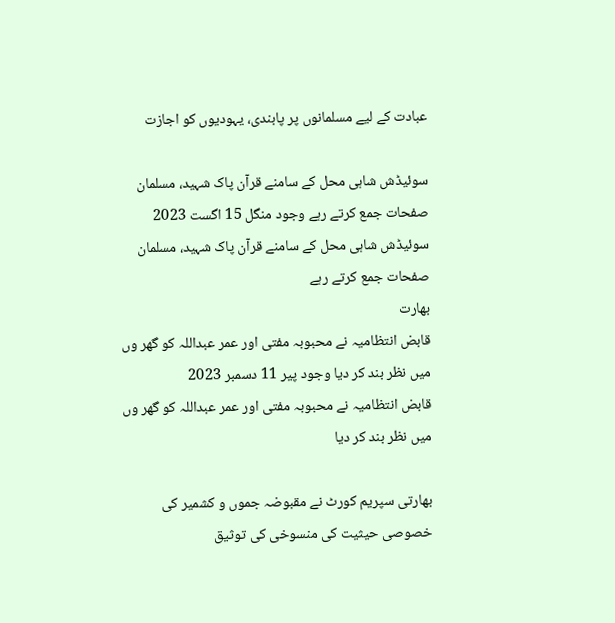عبادت کے لیے مسلمانوں پر پابندی، یہودیوں کو اجازت

سوئیڈش شاہی محل کے سامنے قرآن پاک شہید، مسلمان صفحات جمع کرتے رہے وجود منگل 15 اگست 2023
سوئیڈش شاہی محل کے سامنے قرآن پاک شہید، مسلمان صفحات جمع کرتے رہے
بھارت
قابض انتظامیہ نے محبوبہ مفتی اور عمر عبداللہ کو گھر وں میں نظر بند کر دیا وجود پیر 11 دسمبر 2023
قابض انتظامیہ نے محبوبہ مفتی اور عمر عبداللہ کو گھر وں میں نظر بند کر دیا

بھارتی سپریم کورٹ نے مقبوضہ جموں و کشمیر کی خصوصی حیثیت کی منسوخی کی توثیق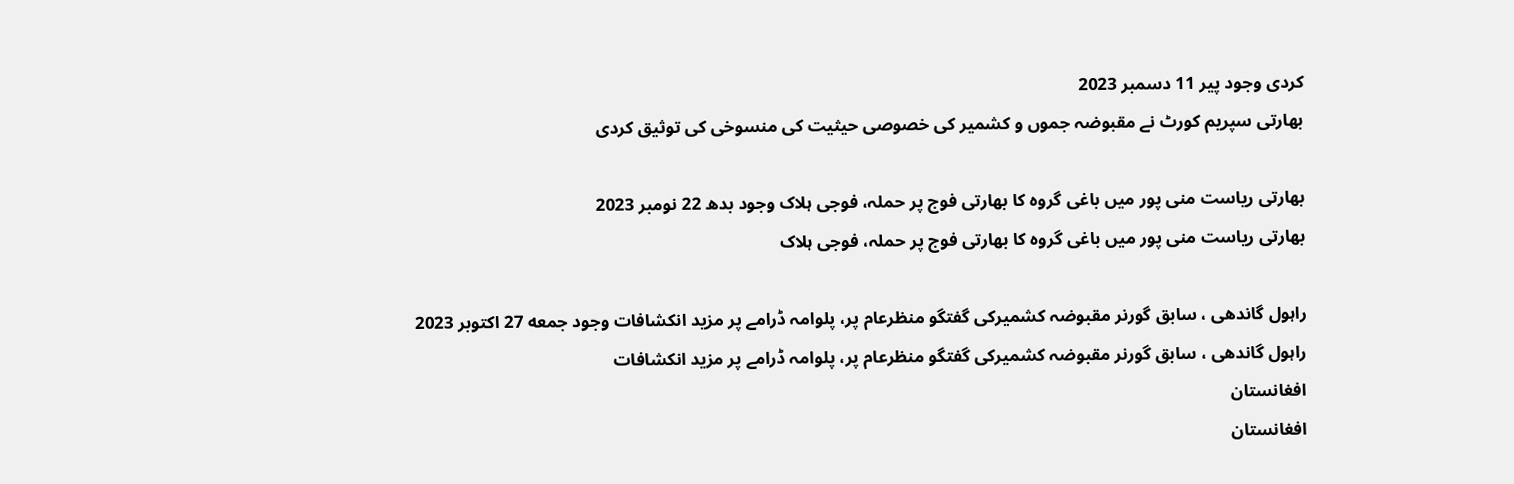کردی وجود پیر 11 دسمبر 2023
بھارتی سپریم کورٹ نے مقبوضہ جموں و کشمیر کی خصوصی حیثیت کی منسوخی کی توثیق کردی

بھارتی ریاست منی پور میں باغی گروہ کا بھارتی فوج پر حملہ، فوجی ہلاک وجود بدھ 22 نومبر 2023
بھارتی ریاست منی پور میں باغی گروہ کا بھارتی فوج پر حملہ، فوجی ہلاک

راہول گاندھی ، سابق گورنر مقبوضہ کشمیرکی گفتگو منظرعام پر، پلوامہ ڈرامے پر مزید انکشافات وجود جمعه 27 اکتوبر 2023
راہول گاندھی ، سابق گورنر مقبوضہ کشمیرکی گفتگو منظرعام پر، پلوامہ ڈرامے پر مزید انکشافات
افغانستان
افغانستان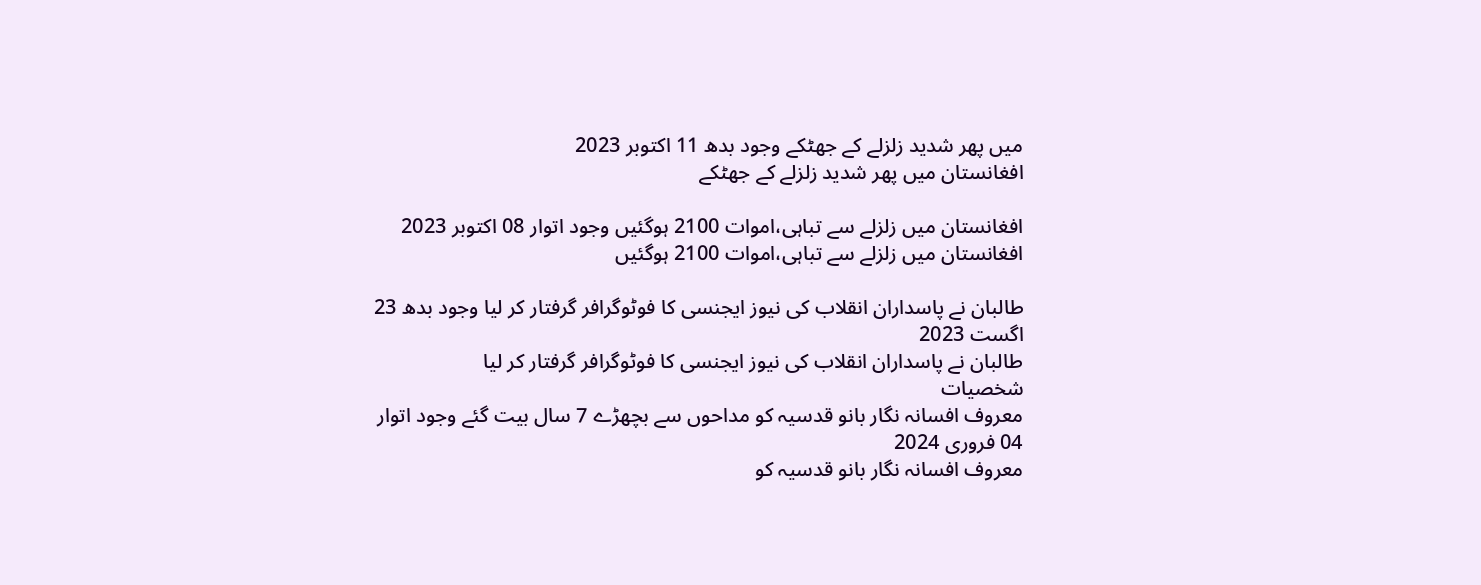میں پھر شدید زلزلے کے جھٹکے وجود بدھ 11 اکتوبر 2023
افغانستان میں پھر شدید زلزلے کے جھٹکے

افغانستان میں زلزلے سے تباہی،اموات 2100 ہوگئیں وجود اتوار 08 اکتوبر 2023
افغانستان میں زلزلے سے تباہی،اموات 2100 ہوگئیں

طالبان نے پاسداران انقلاب کی نیوز ایجنسی کا فوٹوگرافر گرفتار کر لیا وجود بدھ 23 اگست 2023
طالبان نے پاسداران انقلاب کی نیوز ایجنسی کا فوٹوگرافر گرفتار کر لیا
شخصیات
معروف افسانہ نگار بانو قدسیہ کو مداحوں سے بچھڑے 7 سال بیت گئے وجود اتوار 04 فروری 2024
معروف افسانہ نگار بانو قدسیہ کو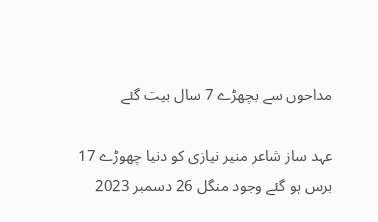مداحوں سے بچھڑے 7 سال بیت گئے

عہد ساز شاعر منیر نیازی کو دنیا چھوڑے 17 برس ہو گئے وجود منگل 26 دسمبر 2023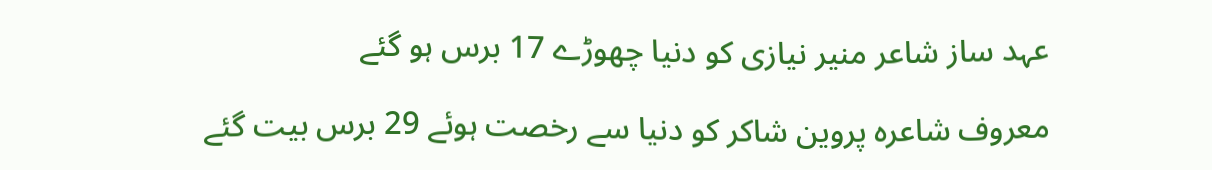عہد ساز شاعر منیر نیازی کو دنیا چھوڑے 17 برس ہو گئے

معروف شاعرہ پروین شاکر کو دنیا سے رخصت ہوئے 29 برس بیت گئے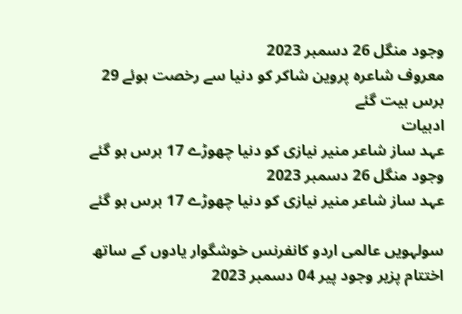وجود منگل 26 دسمبر 2023
معروف شاعرہ پروین شاکر کو دنیا سے رخصت ہوئے 29 برس بیت گئے
ادبیات
عہد ساز شاعر منیر نیازی کو دنیا چھوڑے 17 برس ہو گئے وجود منگل 26 دسمبر 2023
عہد ساز شاعر منیر نیازی کو دنیا چھوڑے 17 برس ہو گئے

سولہویں عالمی اردو کانفرنس خوشگوار یادوں کے ساتھ اختتام پزیر وجود پیر 04 دسمبر 2023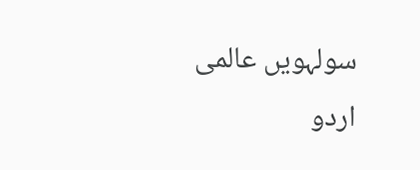سولہویں عالمی اردو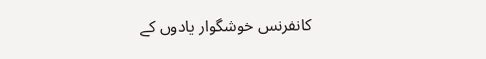کانفرنس خوشگوار یادوں کے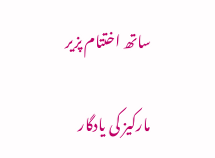ساتھ اختتام پزیر

مارکیز کی یادگار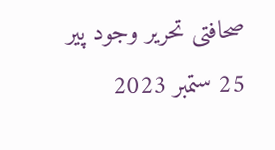صحافتی تحریر وجود پیر 25 ستمبر 2023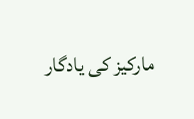مارکیز کی یادگار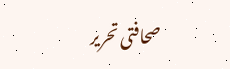صحافتی تحریر